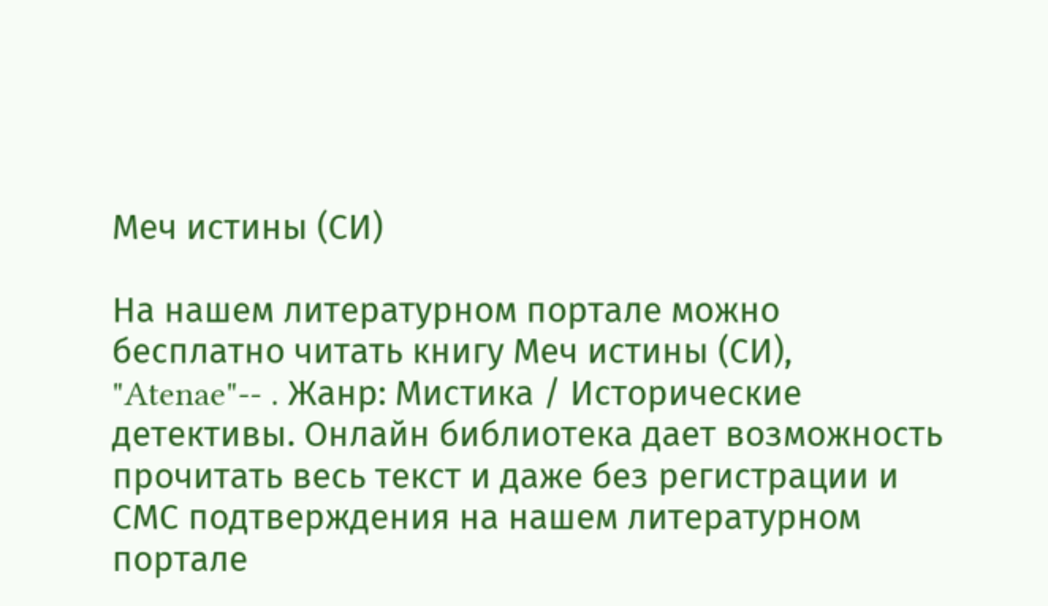Меч истины (СИ)

На нашем литературном портале можно бесплатно читать книгу Меч истины (СИ), "Atenae"-- . Жанр: Мистика / Исторические детективы. Онлайн библиотека дает возможность прочитать весь текст и даже без регистрации и СМС подтверждения на нашем литературном портале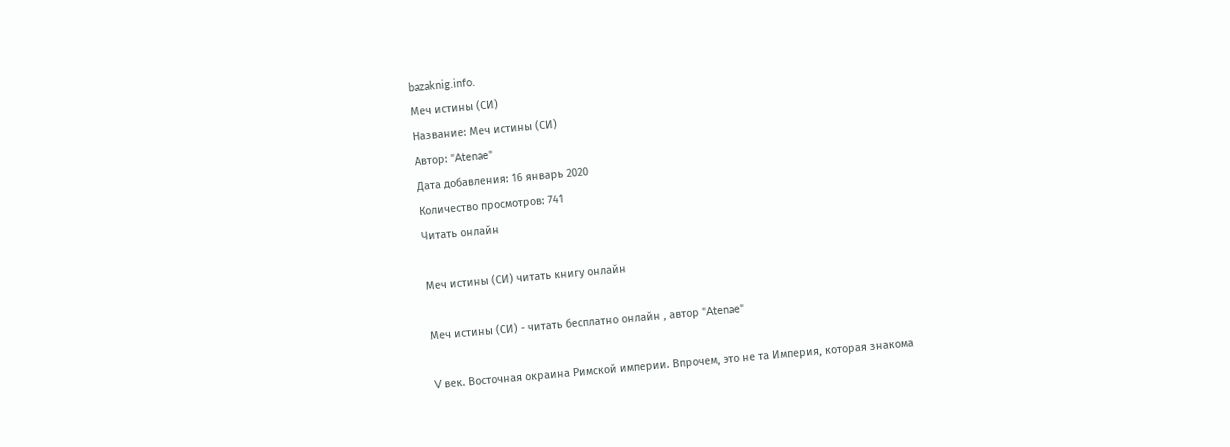bazaknig.info.
Меч истины (СИ)
Название: Меч истины (СИ)
Автор: "Atenae"
Дата добавления: 16 январь 2020
Количество просмотров: 741
Читать онлайн

Меч истины (СИ) читать книгу онлайн

Меч истины (СИ) - читать бесплатно онлайн , автор "Atenae"

V век. Восточная окраина Римской империи. Впрочем, это не та Империя, которая знакома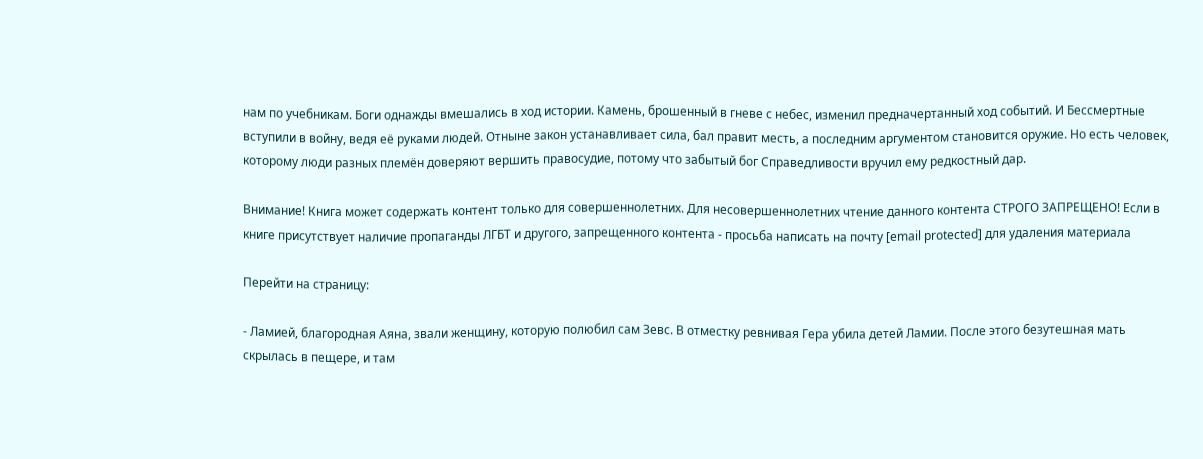нам по учебникам. Боги однажды вмешались в ход истории. Камень, брошенный в гневе с небес, изменил предначертанный ход событий. И Бессмертные вступили в войну, ведя её руками людей. Отныне закон устанавливает сила, бал правит месть, а последним аргументом становится оружие. Но есть человек, которому люди разных племён доверяют вершить правосудие, потому что забытый бог Справедливости вручил ему редкостный дар.

Внимание! Книга может содержать контент только для совершеннолетних. Для несовершеннолетних чтение данного контента СТРОГО ЗАПРЕЩЕНО! Если в книге присутствует наличие пропаганды ЛГБТ и другого, запрещенного контента - просьба написать на почту [email protected] для удаления материала

Перейти на страницу:

- Ламией, благородная Аяна, звали женщину, которую полюбил сам Зевс. В отместку ревнивая Гера убила детей Ламии. После этого безутешная мать скрылась в пещере, и там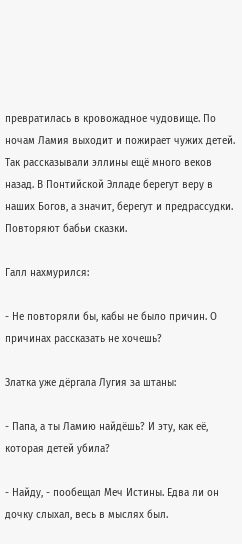превратилась в кровожадное чудовище. По ночам Ламия выходит и пожирает чужих детей. Так рассказывали эллины ещё много веков назад. В Понтийской Элладе берегут веру в наших Богов, а значит, берегут и предрассудки. Повторяют бабьи сказки.

Галл нахмурился:

- Не повторяли бы, кабы не было причин. О причинах рассказать не хочешь?

Златка уже дёргала Лугия за штаны:

- Папа, а ты Ламию найдёшь? И эту, как её, которая детей убила?

- Найду, - пообещал Меч Истины. Едва ли он дочку слыхал, весь в мыслях был.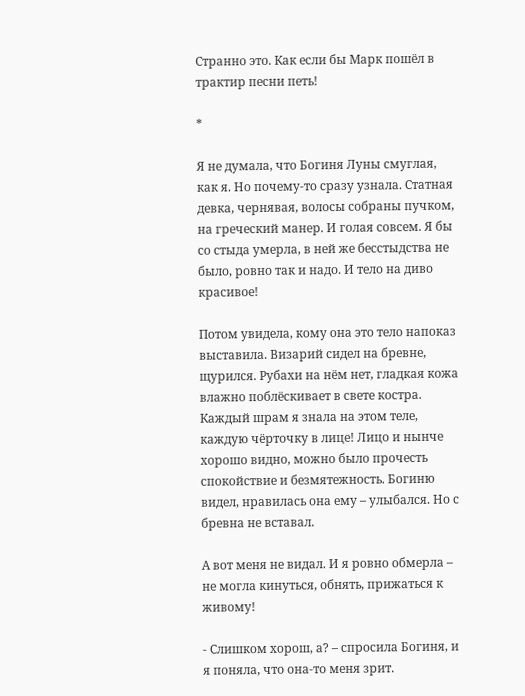Странно это. Как если бы Марк пошёл в трактир песни петь!

*

Я не думала, что Богиня Луны смуглая, как я. Но почему-то сразу узнала. Статная девка, чернявая, волосы собраны пучком, на греческий манер. И голая совсем. Я бы со стыда умерла, в ней же бесстыдства не было, ровно так и надо. И тело на диво красивое!

Потом увидела, кому она это тело напоказ выставила. Визарий сидел на бревне, щурился. Рубахи на нём нет, гладкая кожа влажно поблёскивает в свете костра. Каждый шрам я знала на этом теле, каждую чёрточку в лице! Лицо и нынче хорошо видно, можно было прочесть спокойствие и безмятежность. Богиню видел, нравилась она ему – улыбался. Но с бревна не вставал.

А вот меня не видал. И я ровно обмерла – не могла кинуться, обнять, прижаться к живому!

- Слишком хорош, а? – спросила Богиня, и я поняла, что она-то меня зрит.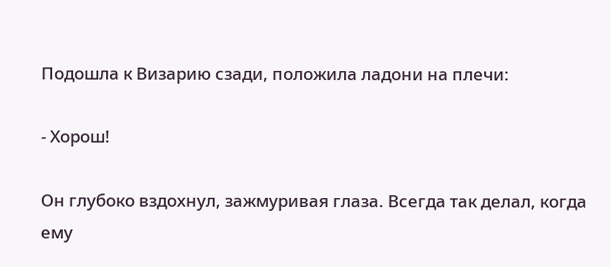Подошла к Визарию сзади, положила ладони на плечи:

- Хорош!

Он глубоко вздохнул, зажмуривая глаза. Всегда так делал, когда ему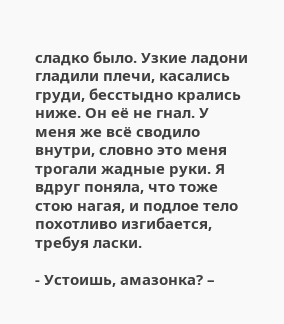сладко было. Узкие ладони гладили плечи, касались груди, бесстыдно крались ниже. Он её не гнал. У меня же всё сводило внутри, словно это меня трогали жадные руки. Я вдруг поняла, что тоже стою нагая, и подлое тело похотливо изгибается, требуя ласки.

- Устоишь, амазонка? –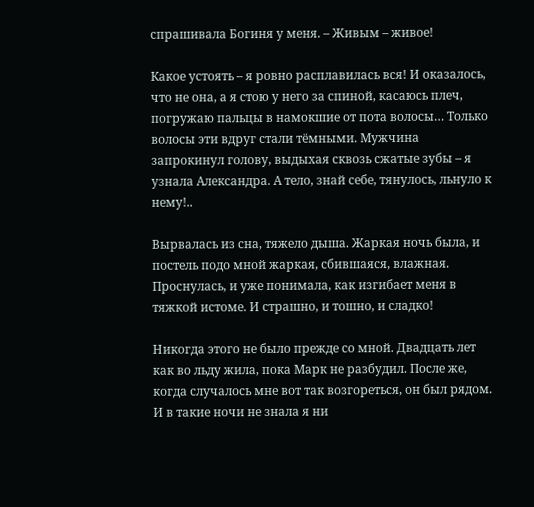спрашивала Богиня у меня. – Живым – живое!

Какое устоять – я ровно расплавилась вся! И оказалось, что не она, а я стою у него за спиной, касаюсь плеч, погружаю пальцы в намокшие от пота волосы… Только волосы эти вдруг стали тёмными. Мужчина запрокинул голову, выдыхая сквозь сжатые зубы – я узнала Александра. А тело, знай себе, тянулось, льнуло к нему!..

Вырвалась из сна, тяжело дыша. Жаркая ночь была, и постель подо мной жаркая, сбившаяся, влажная. Проснулась, и уже понимала, как изгибает меня в тяжкой истоме. И страшно, и тошно, и сладко!

Никогда этого не было прежде со мной. Двадцать лет как во льду жила, пока Марк не разбудил. После же, когда случалось мне вот так возгореться, он был рядом. И в такие ночи не знала я ни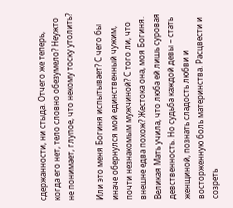сдержанности, ни стыда. Отчего же теперь, когда его нет, тело словно обезумело? Неужто не понимает, глупое, что некому тоску утолить?

Или это меня Богиня испытывает? С чего бы иначе обернулся мой единственный чужим, почти незнакомым мужчиной? С того ли, что внешне едва похож? Жестока она, моя Богиня. Великая Мать учила, что люба ей лишь суровая девственность. Но судьба каждой девы – стать женщиной, познать сладость любви и восторженную боль материнства. Расцвести и созреть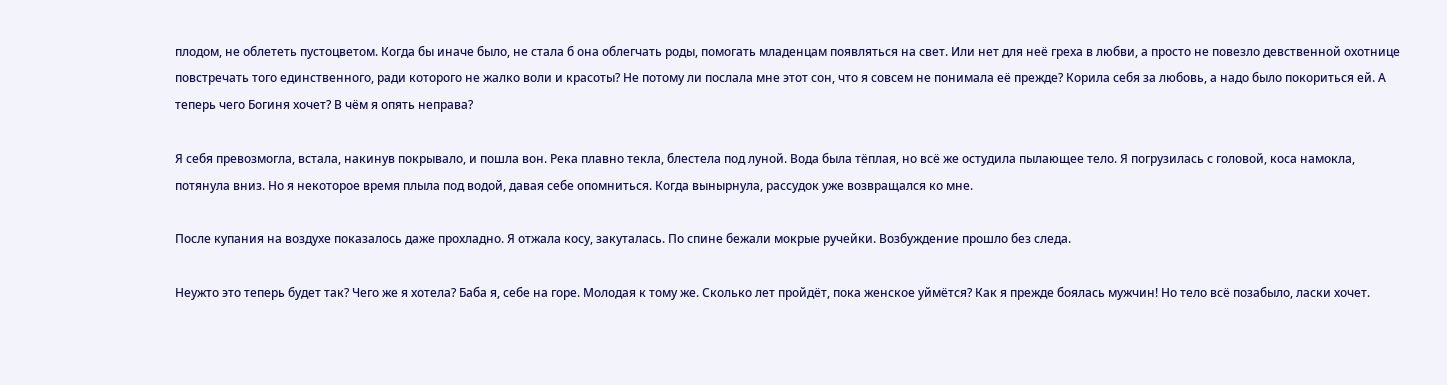плодом, не облететь пустоцветом. Когда бы иначе было, не стала б она облегчать роды, помогать младенцам появляться на свет. Или нет для неё греха в любви, а просто не повезло девственной охотнице повстречать того единственного, ради которого не жалко воли и красоты? Не потому ли послала мне этот сон, что я совсем не понимала её прежде? Корила себя за любовь, а надо было покориться ей. А теперь чего Богиня хочет? В чём я опять неправа?

Я себя превозмогла, встала, накинув покрывало, и пошла вон. Река плавно текла, блестела под луной. Вода была тёплая, но всё же остудила пылающее тело. Я погрузилась с головой, коса намокла, потянула вниз. Но я некоторое время плыла под водой, давая себе опомниться. Когда вынырнула, рассудок уже возвращался ко мне.

После купания на воздухе показалось даже прохладно. Я отжала косу, закуталась. По спине бежали мокрые ручейки. Возбуждение прошло без следа.

Неужто это теперь будет так? Чего же я хотела? Баба я, себе на горе. Молодая к тому же. Сколько лет пройдёт, пока женское уймётся? Как я прежде боялась мужчин! Но тело всё позабыло, ласки хочет.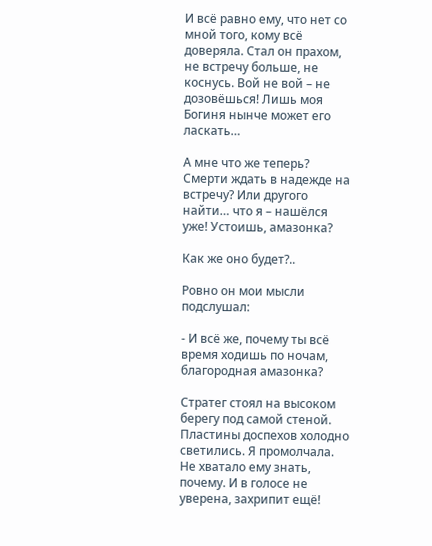И всё равно ему, что нет со мной того, кому всё доверяла. Стал он прахом, не встречу больше, не коснусь. Вой не вой – не дозовёшься! Лишь моя Богиня нынче может его ласкать…

А мне что же теперь? Смерти ждать в надежде на встречу? Или другого найти… что я – нашёлся уже! Устоишь, амазонка?

Как же оно будет?..

Ровно он мои мысли подслушал:

- И всё же, почему ты всё время ходишь по ночам, благородная амазонка?

Стратег стоял на высоком берегу под самой стеной. Пластины доспехов холодно светились. Я промолчала. Не хватало ему знать, почему. И в голосе не уверена, захрипит ещё!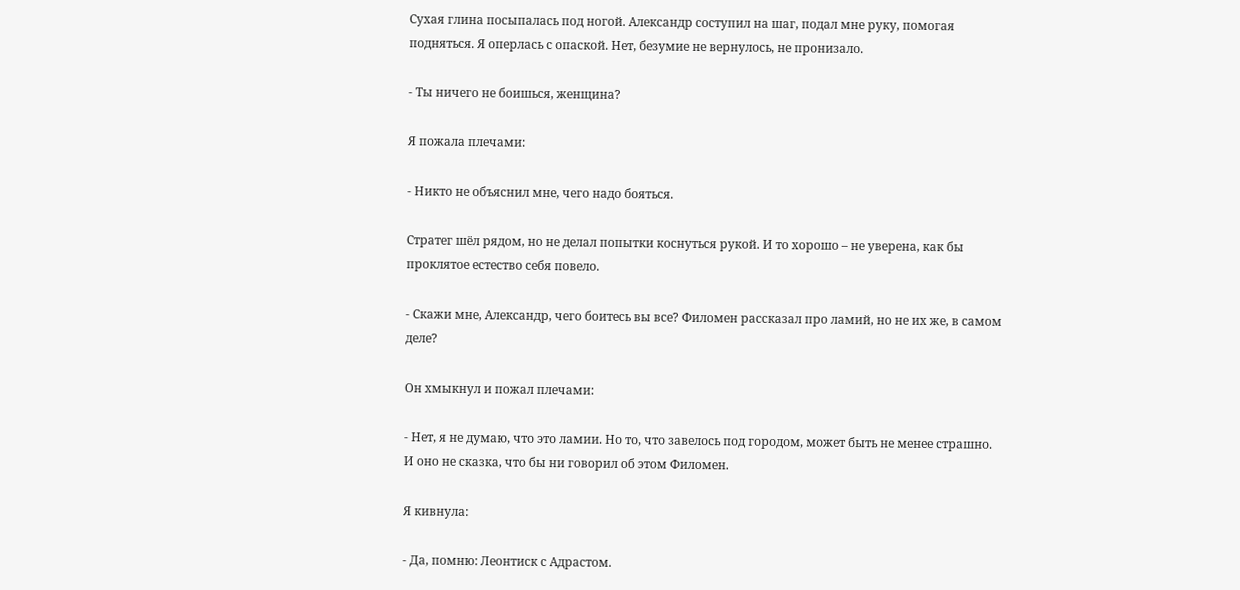Сухая глина посыпалась под ногой. Александр соступил на шаг, подал мне руку, помогая подняться. Я оперлась с опаской. Нет, безумие не вернулось, не пронизало.

- Ты ничего не боишься, женщина?

Я пожала плечами:

- Никто не объяснил мне, чего надо бояться.

Стратег шёл рядом, но не делал попытки коснуться рукой. И то хорошо – не уверена, как бы проклятое естество себя повело.

- Скажи мне, Александр, чего боитесь вы все? Филомен рассказал про ламий, но не их же, в самом деле?

Он хмыкнул и пожал плечами:

- Нет, я не думаю, что это ламии. Но то, что завелось под городом, может быть не менее страшно. И оно не сказка, что бы ни говорил об этом Филомен.

Я кивнула:

- Да, помню: Леонтиск с Адрастом.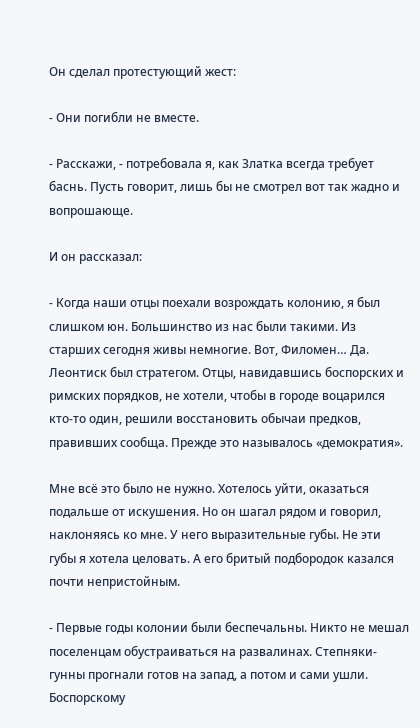Он сделал протестующий жест:

- Они погибли не вместе.

- Расскажи, - потребовала я, как Златка всегда требует баснь. Пусть говорит, лишь бы не смотрел вот так жадно и вопрошающе.

И он рассказал:

- Когда наши отцы поехали возрождать колонию, я был слишком юн. Большинство из нас были такими. Из старших сегодня живы немногие. Вот, Филомен… Да. Леонтиск был стратегом. Отцы, навидавшись боспорских и римских порядков, не хотели, чтобы в городе воцарился кто-то один, решили восстановить обычаи предков, правивших сообща. Прежде это называлось «демократия».

Мне всё это было не нужно. Хотелось уйти, оказаться подальше от искушения. Но он шагал рядом и говорил, наклоняясь ко мне. У него выразительные губы. Не эти губы я хотела целовать. А его бритый подбородок казался почти непристойным.

- Первые годы колонии были беспечальны. Никто не мешал поселенцам обустраиваться на развалинах. Степняки-гунны прогнали готов на запад, а потом и сами ушли. Боспорскому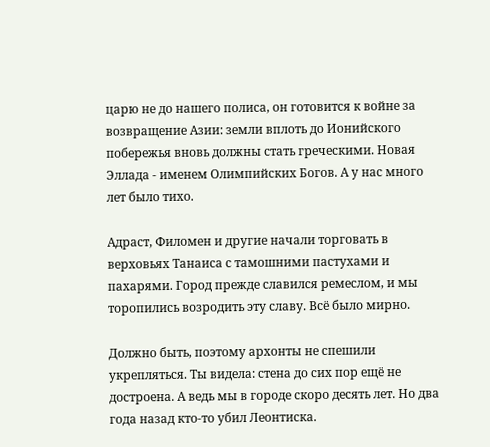царю не до нашего полиса, он готовится к войне за возвращение Азии: земли вплоть до Ионийского побережья вновь должны стать греческими. Новая Эллада - именем Олимпийских Богов. А у нас много лет было тихо.

Адраст, Филомен и другие начали торговать в верховьях Танаиса с тамошними пастухами и пахарями. Город прежде славился ремеслом, и мы торопились возродить эту славу. Всё было мирно.

Должно быть, поэтому архонты не спешили укрепляться. Ты видела: стена до сих пор ещё не достроена. А ведь мы в городе скоро десять лет. Но два года назад кто-то убил Леонтиска.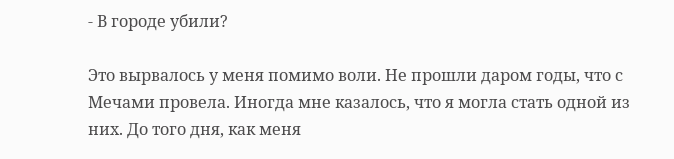- В городе убили?

Это вырвалось у меня помимо воли. Не прошли даром годы, что с Мечами провела. Иногда мне казалось, что я могла стать одной из них. До того дня, как меня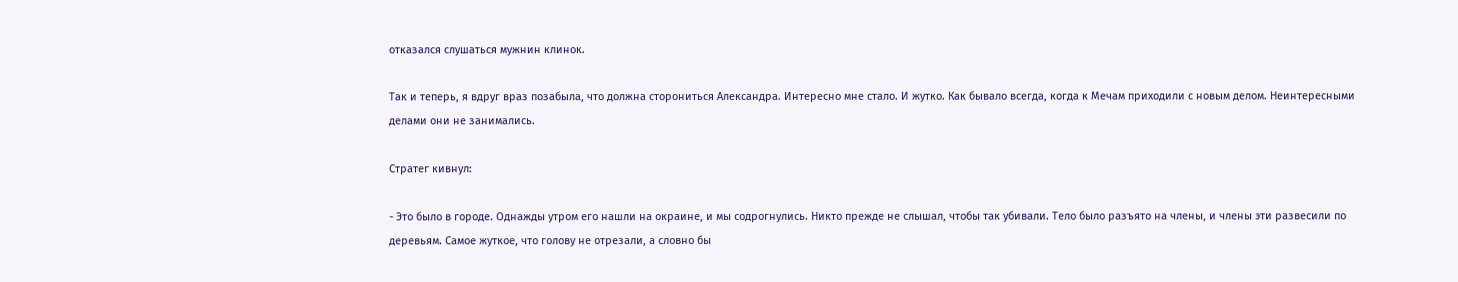отказался слушаться мужнин клинок.

Так и теперь, я вдруг враз позабыла, что должна сторониться Александра. Интересно мне стало. И жутко. Как бывало всегда, когда к Мечам приходили с новым делом. Неинтересными делами они не занимались.

Стратег кивнул:

- Это было в городе. Однажды утром его нашли на окраине, и мы содрогнулись. Никто прежде не слышал, чтобы так убивали. Тело было разъято на члены, и члены эти развесили по деревьям. Самое жуткое, что голову не отрезали, а словно бы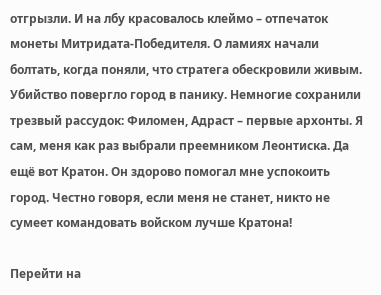отгрызли. И на лбу красовалось клеймо – отпечаток монеты Митридата-Победителя. О ламиях начали болтать, когда поняли, что стратега обескровили живым. Убийство повергло город в панику. Немногие сохранили трезвый рассудок: Филомен, Адраст – первые архонты. Я сам, меня как раз выбрали преемником Леонтиска. Да ещё вот Кратон. Он здорово помогал мне успокоить город. Честно говоря, если меня не станет, никто не сумеет командовать войском лучше Кратона!

Перейти на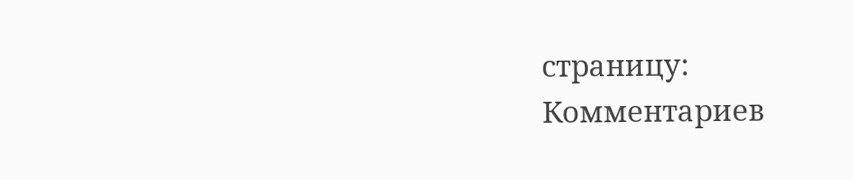страницу:
Комментариев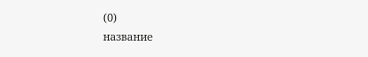(0)
название